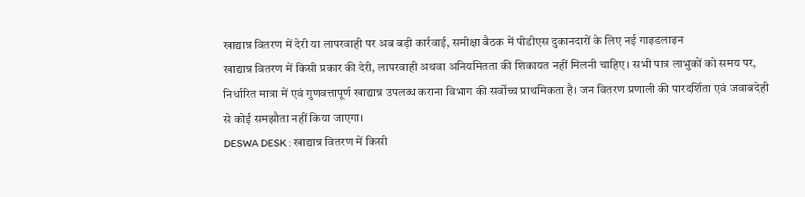खाद्यान्न वितरण में देरी या लापरवाही पर अब बड़ी कार्रवाई, समीक्षा बैठक में पीडीएस दुकानदारों के लिए नई गाइडलाइन
खाद्यान्न वितरण में किसी प्रकार की देरी, लापरवाही अथवा अनियमितता की शिकायत नहीं मिलनी चाहिए। सभी पात्र लाभुकों को समय पर, निर्धारित मात्रा में एवं गुणवत्तापूर्ण खाद्यान्न उपलब्ध कराना विभाग की सर्वोच्च प्राथमिकता है। जन वितरण प्रणाली की पारदर्शिता एवं जवाबदेही से कोई समझौता नहीं किया जाएगा।
DESWA DESK : खाद्यान्न वितरण में किसी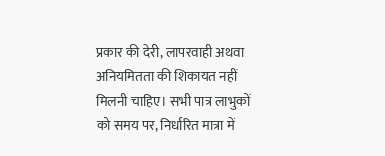प्रकार की देरी, लापरवाही अथवा अनियमितता की शिकायत नहीं मिलनी चाहिए। सभी पात्र लाभुकों को समय पर, निर्धारित मात्रा में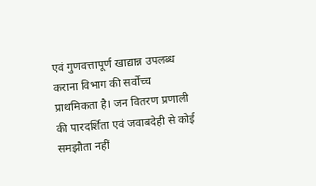एवं गुणवत्तापूर्ण खाद्यान्न उपलब्ध कराना विभाग की सर्वोच्च प्राथमिकता है। जन वितरण प्रणाली की पारदर्शिता एवं जवाबदेही से कोई समझौता नहीं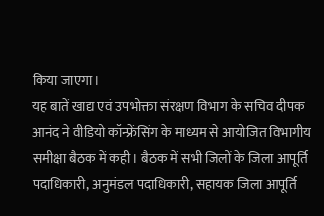किया जाएगा।
यह बातें खाद्य एवं उपभोक्ता संरक्षण विभाग के सचिव दीपक आनंद ने वीडियो कॉन्फ्रेंसिंग के माध्यम से आयोजित विभागीय समीक्षा बैठक में कही। बैठक में सभी जिलों के जिला आपूर्ति पदाधिकारी, अनुमंडल पदाधिकारी, सहायक जिला आपूर्ति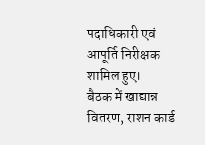पदाधिकारी एवं आपूर्ति निरीक्षक शामिल हुए।
बैठक में खाद्यान्न वितरण, राशन कार्ड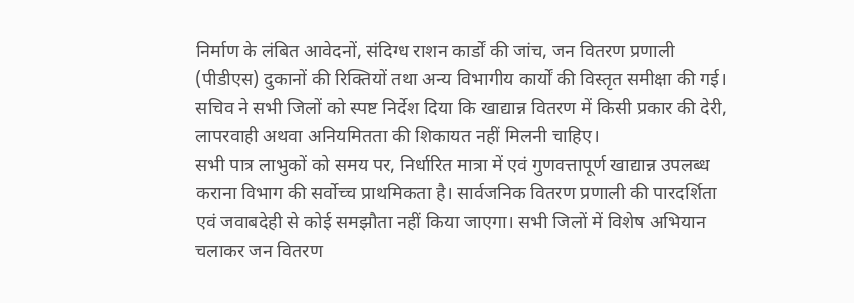निर्माण के लंबित आवेदनों, संदिग्ध राशन कार्डों की जांच, जन वितरण प्रणाली (पीडीएस) दुकानों की रिक्तियों तथा अन्य विभागीय कार्यों की विस्तृत समीक्षा की गई। सचिव ने सभी जिलों को स्पष्ट निर्देश दिया कि खाद्यान्न वितरण में किसी प्रकार की देरी, लापरवाही अथवा अनियमितता की शिकायत नहीं मिलनी चाहिए।
सभी पात्र लाभुकों को समय पर, निर्धारित मात्रा में एवं गुणवत्तापूर्ण खाद्यान्न उपलब्ध कराना विभाग की सर्वोच्च प्राथमिकता है। सार्वजनिक वितरण प्रणाली की पारदर्शिता एवं जवाबदेही से कोई समझौता नहीं किया जाएगा। सभी जिलों में विशेष अभियान चलाकर जन वितरण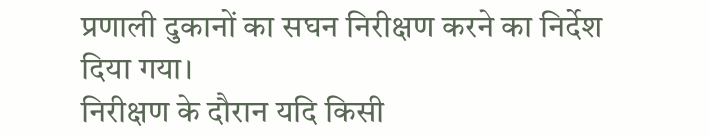प्रणाली दुकानों का सघन निरीक्षण करने का निर्देश दिया गया।
निरीक्षण के दौरान यदि किसी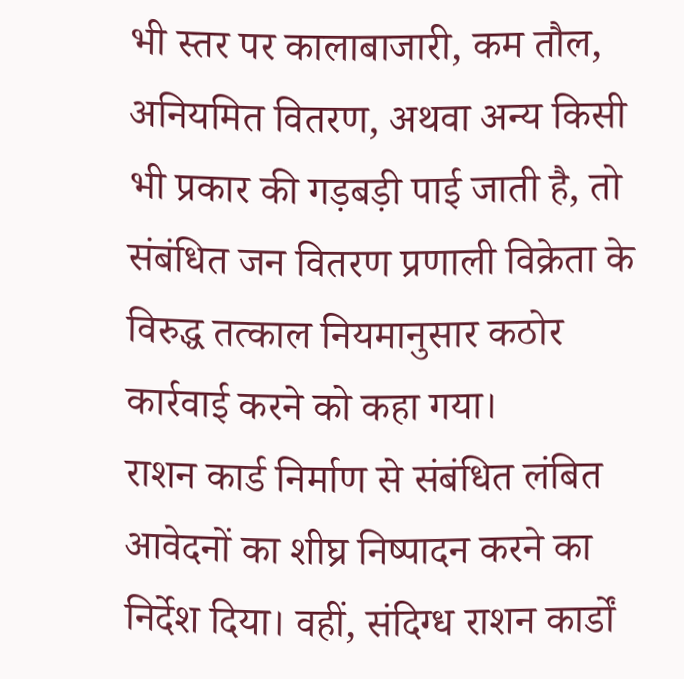भी स्तर पर कालाबाजारी, कम तौल, अनियमित वितरण, अथवा अन्य किसी भी प्रकार की गड़बड़ी पाई जाती है, तो संबंधित जन वितरण प्रणाली विक्रेता के विरुद्ध तत्काल नियमानुसार कठोर कार्रवाई करने को कहा गया।
राशन कार्ड निर्माण से संबंधित लंबित आवेदनों का शीघ्र निष्पादन करने का निर्देश दिया। वहीं, संदिग्ध राशन कार्डों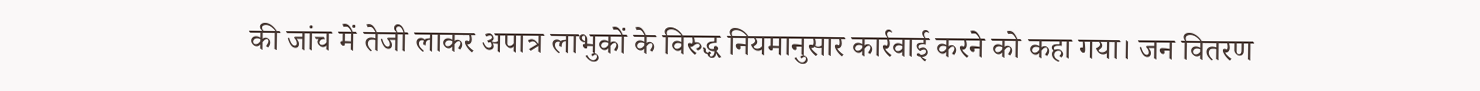की जांच में तेजी लाकर अपात्र लाभुकों के विरुद्ध नियमानुसार कार्रवाई करने को कहा गया। जन वितरण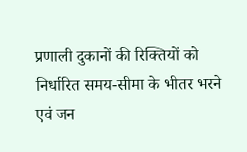प्रणाली दुकानों की रिक्तियों को निर्धारित समय-सीमा के भीतर भरने एवं जन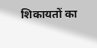शिकायतों का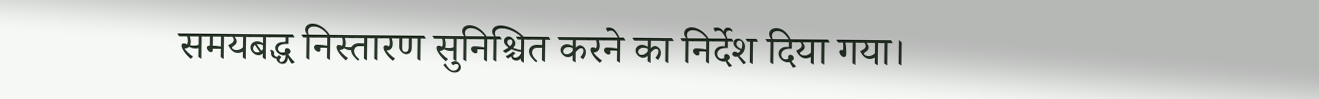समयबद्ध निस्तारण सुनिश्चित करने का निर्देश दिया गया।